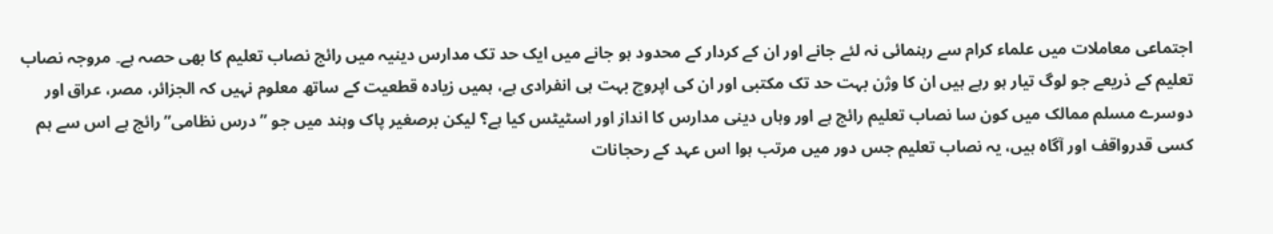اجتماعی معاملات میں علماء کرام سے رہنمائی نہ لئے جانے اور ان کے کردار کے محدود ہو جانے میں ایک حد تک مدارس دینیہ میں رائج نصاب تعلیم کا بھی حصہ ہے۔ مروجہ نصاب تعلیم کے ذریعے جو لوگ تیار ہو رہے ہیں ان کا وژن بہت حد تک مکتبی اور ان کی اپروچ بہت ہی انفرادی ہے، ہمیں زیادہ قطعیت کے ساتھ معلوم نہیں کہ الجزائر، مصر، عراق اور دوسرے مسلم ممالک میں کون سا نصاب تعلیم رائج ہے اور وہاں دینی مدارس کا انداز اور اسٹیٹس کیا ہے؟ لیکن برصغیر پاک وہند میں جو ”درس نظامی” رائج ہے اس سے ہم کسی قدرواقف اور آگاہ ہیں، یہ نصاب تعلیم جس دور میں مرتب ہوا اس عہد کے رحجانات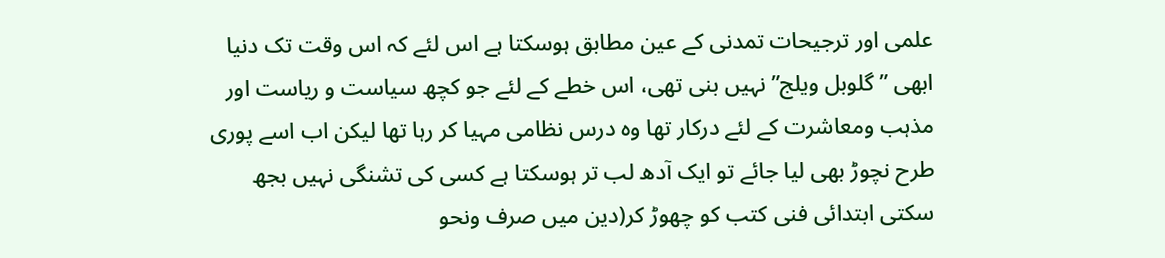علمی اور ترجیحات تمدنی کے عین مطابق ہوسکتا ہے اس لئے کہ اس وقت تک دنیا ابھی ”گلوبل ویلج” نہیں بنی تھی، اس خطے کے لئے جو کچھ سیاست و ریاست اور مذہب ومعاشرت کے لئے درکار تھا وہ درس نظامی مہیا کر رہا تھا لیکن اب اسے پوری طرح نچوڑ بھی لیا جائے تو ایک آدھ لب تر ہوسکتا ہے کسی کی تشنگی نہیں بجھ سکتی ابتدائی فنی کتب کو چھوڑ کر(دین میں صرف ونحو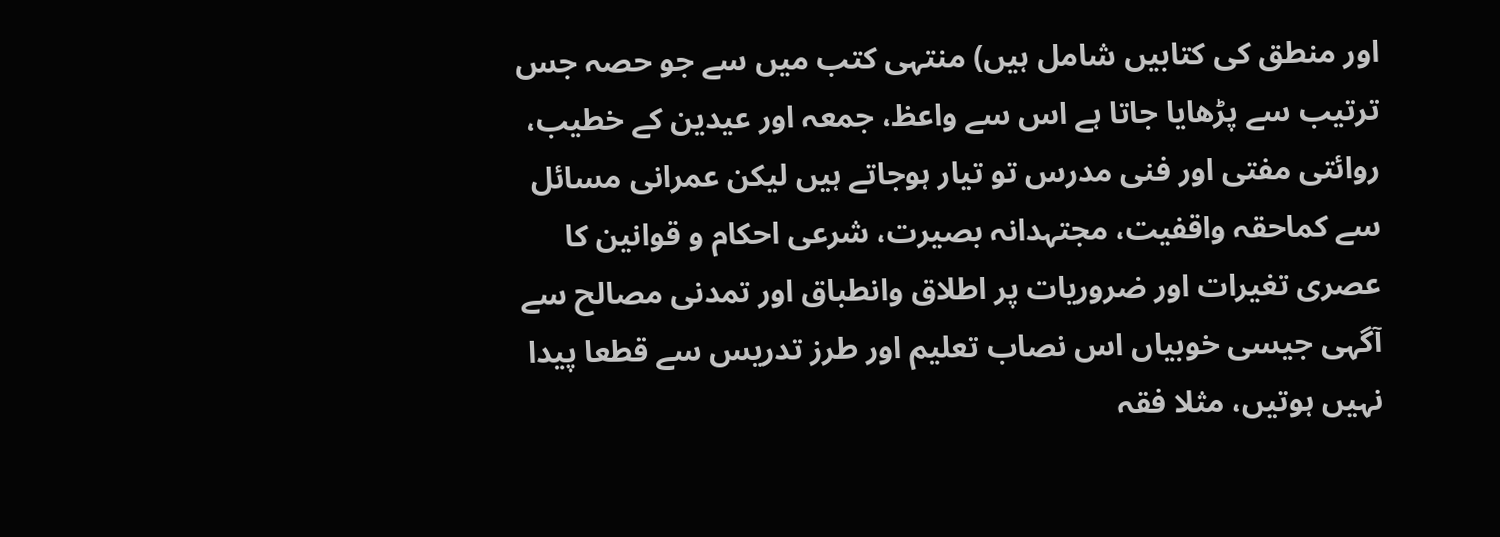اور منطق کی کتابیں شامل ہیں) منتہی کتب میں سے جو حصہ جس ترتیب سے پڑھایا جاتا ہے اس سے واعظ، جمعہ اور عیدین کے خطیب، روائتی مفتی اور فنی مدرس تو تیار ہوجاتے ہیں لیکن عمرانی مسائل سے کماحقہ واقفیت، مجتہدانہ بصیرت، شرعی احکام و قوانین کا عصری تغیرات اور ضروریات پر اطلاق وانطباق اور تمدنی مصالح سے آگہی جیسی خوبیاں اس نصاب تعلیم اور طرز تدریس سے قطعا پیدا نہیں ہوتیں، مثلا فقہ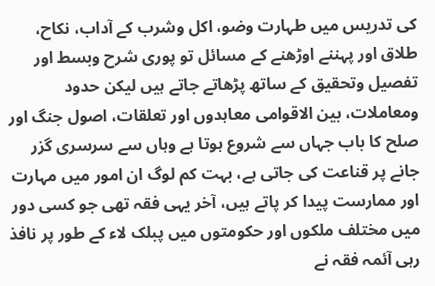کی تدریس میں طہارت وضو، اکل وشرب کے آداب، نکاح، طلاق اور پہننے اوڑھنے کے مسائل تو پوری شرح وبسط اور تفصیل وتحقیق کے ساتھ پڑھاتے جاتے ہیں لیکن حدود ومعاملات، بین الاقوامی معاہدوں اور تعلقات، اصول جنگ اور صلح کا باب جہاں سے شروع ہوتا ہے وہاں سے سرسری گزر جانے پر قناعت کی جاتی ہے، بہت کم لوگ ان امور میں مہارت اور ممارست پیدا کر پاتے ہیں، آخر یہی فقہ تھی جو کسی دور میں مختلف ملکوں اور حکومتوں میں پبلک لاء کے طور پر نافذ رہی آئمہ فقہ نے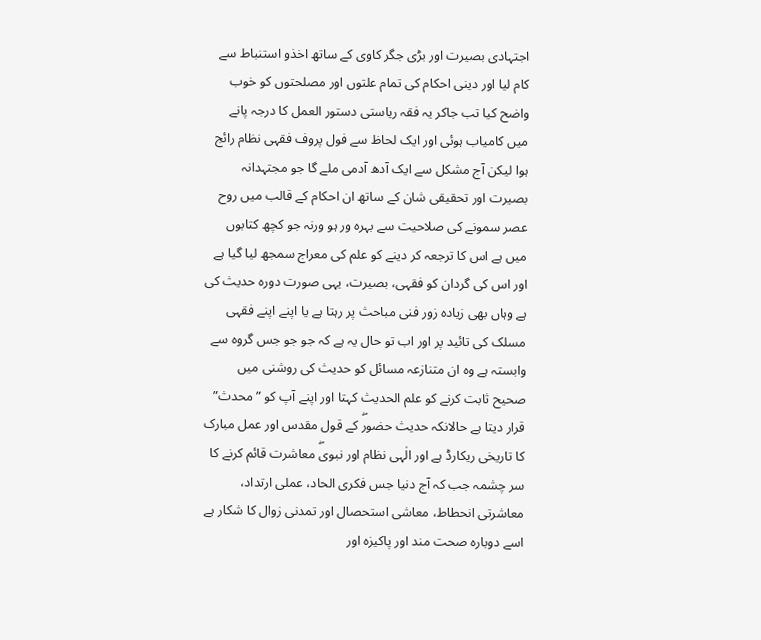اجتہادی بصیرت اور بڑی جگر کاوی کے ساتھ اخذو استنباط سے کام لیا اور دینی احکام کی تمام علتوں اور مصلحتوں کو خوب واضح کیا تب جاکر یہ فقہ ریاستی دستور العمل کا درجہ پانے میں کامیاب ہوئی اور ایک لحاظ سے فول پروف فقہی نظام رائج ہوا لیکن آج مشکل سے ایک آدھ آدمی ملے گا جو مجتہدانہ بصیرت اور تحقیقی شان کے ساتھ ان احکام کے قالب میں روح عصر سمونے کی صلاحیت سے بہرہ ور ہو ورنہ جو کچھ کتابوں میں ہے اس کا ترجعہ کر دینے کو علم کی معراج سمجھ لیا گیا ہے اور اس کی گردان کو فقہی، بصیرت، یہی صورت دورہ حدیث کی ہے وہاں بھی زیادہ زور فنی مباحث پر رہتا ہے یا اپنے اپنے فقہی مسلک کی تائید پر اور اب تو حال یہ ہے کہ جو جو جس گروہ سے وابستہ ہے وہ ان متنازعہ مسائل کو حدیث کی روشنی میں صحیح ثابت کرنے کو علم الحدیث کہتا اور اپنے آپ کو ”محدث” قرار دیتا ہے حالانکہ حدیث حضورۖ کے قول مقدس اور عمل مبارک کا تاریخی ریکارڈ ہے اور الٰہی نظام اور نبویۖ معاشرت قائم کرنے کا سر چشمہ جب کہ آج دنیا جس فکری الحاد، عملی ارتداد، معاشرتی انحطاط، معاشی استحصال اور تمدنی زوال کا شکار ہے اسے دوبارہ صحت مند اور پاکیزہ اور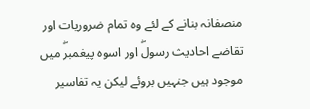منصفانہ بنانے کے لئے وہ تمام ضروریات اور تقاضے احادیث رسولۖ اور اسوہ پیغمبرۖ میں موجود ہیں جنہیں بروئے لیکن یہ تفاسیر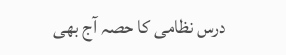درس نظامی کا حصہ آج بھی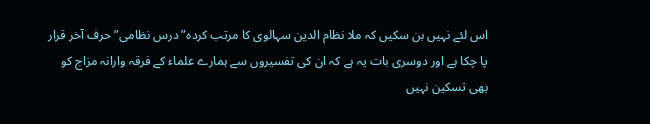اس لئے نہیں بن سکیں کہ ملا نظام الدین سہالوی کا مرتب کردہ”درس نظامی” حرف آخر قرار پا چکا ہے اور دوسری بات یہ ہے کہ ان کی تفسیروں سے ہمارے علماء کے فرقہ وارانہ مزاج کو بھی تسکین نہیں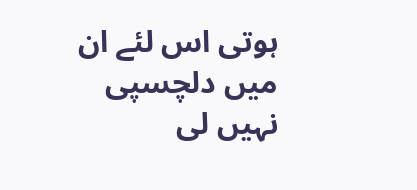ہوتی اس لئے ان میں دلچسپی نہیں لی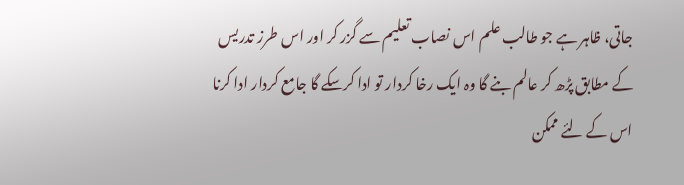جاتی، ظاہر ہے جو طالب علم اس نصاب تعلیم سے گزر کر اور اس طرز تدریس کے مطابق پڑھ کر عالم بنے گا وہ ایک رخا کردار تو ادا کرسکے گا جامع کردار ادا کرنا اس کے لئے ممکن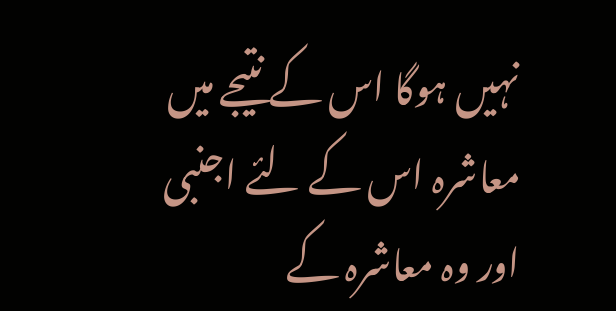نہیں ہوگا اس کے نتیجے میں معاشرہ اس کے لئے اجنبی اور وہ معاشرہ کے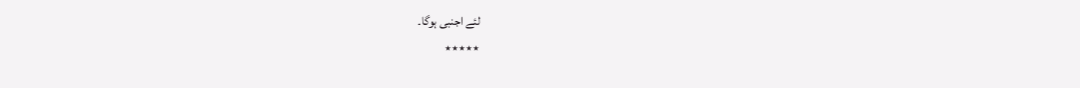لئے اجنبی ہوگا۔
٭٭٭٭٭